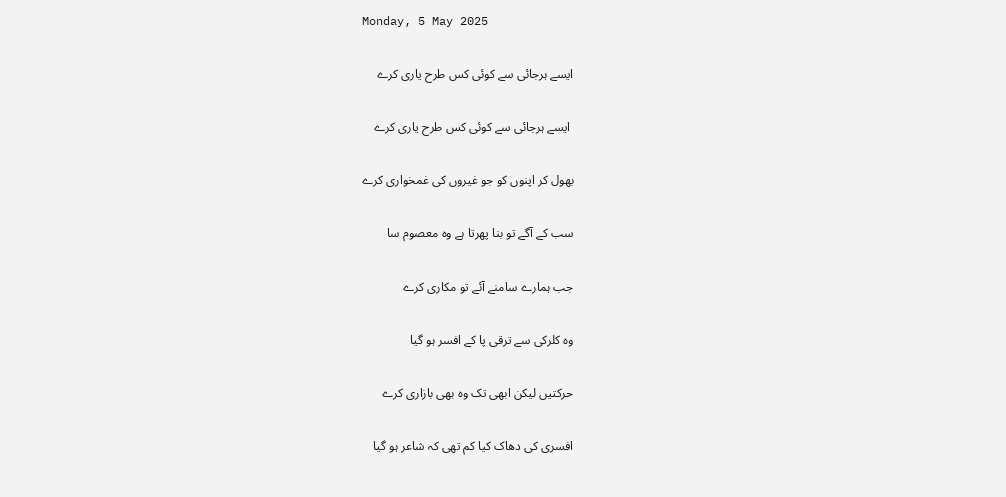Monday, 5 May 2025

ایسے ہرجائی سے کوئی کس طرح یاری کرے

 ایسے ہرجائی سے کوئی کس طرح یاری کرے

بھول کر اپنوں کو جو غیروں کی غمخواری کرے

سب کے آگے تو بنا پھرتا ہے وہ معصوم سا

جب ہمارے سامنے آئے تو مکاری کرے

وہ کلرکی سے ترقی پا کے افسر ہو گیا

حرکتیں لیکن ابھی تک وہ بھی بازاری کرے

افسری کی دھاک کیا کم تھی کہ شاعر ہو گیا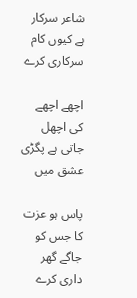شاعر سرکار ہے کیوں کام سرکاری کرے

اچھے اچھے کی اچھل جاتی ہے پگڑی عشق میں

پاس ہو عزت کا جس کو جاگے گھر داری کرے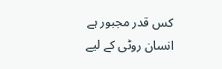کس قدر مجبور ہے انسان روٹی کے لیے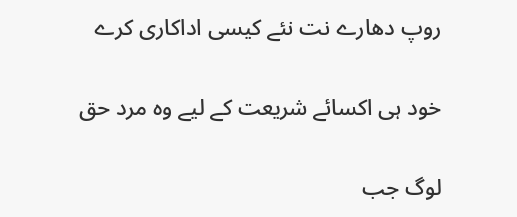روپ دھارے نت نئے کیسی اداکاری کرے

خود ہی اکسائے شریعت کے لیے وہ مرد حق

لوگ جب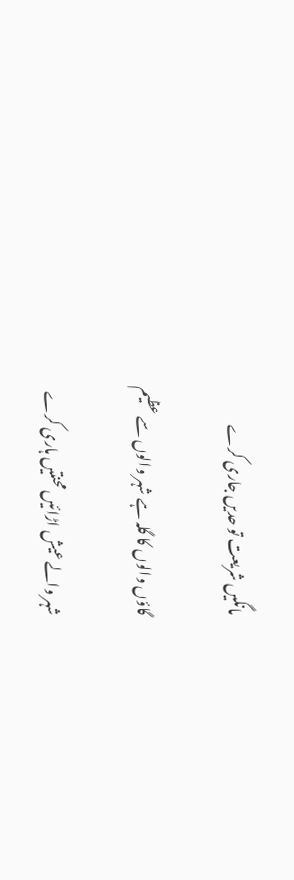مانگیں شریعت تو حدیں جاری کرے

گاؤں والوں کا گلہ ہے شہر والوں سے عظیم

شہر والے عیش اڑائیں محنتیں ہاری کرے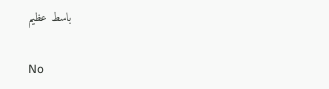باسط عظیم

No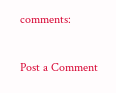comments:

Post a Comment